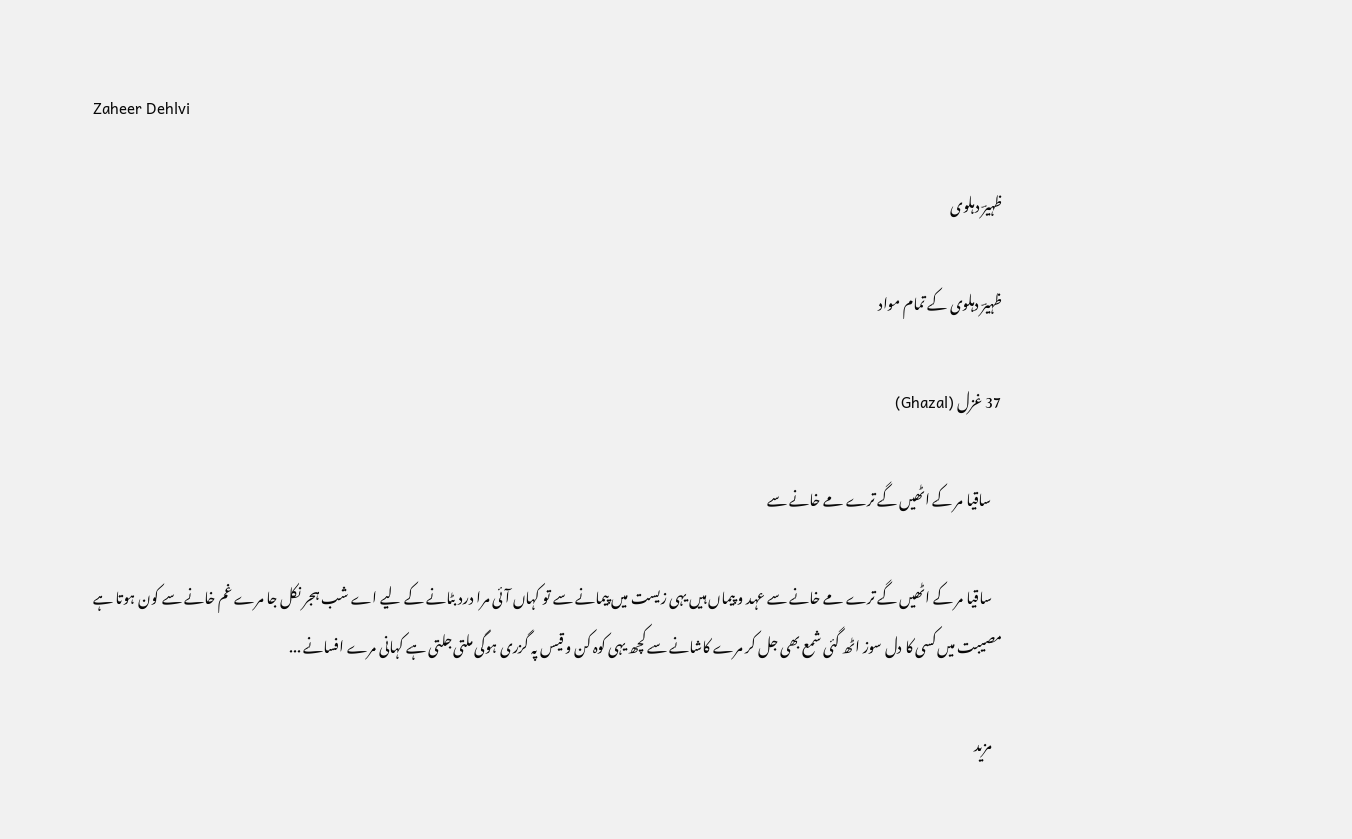Zaheer Dehlvi

ظہیرؔ دہلوی

ظہیرؔ دہلوی کے تمام مواد

37 غزل (Ghazal)

    ساقیا مر کے اٹھیں گے ترے مے خانے سے

    ساقیا مر کے اٹھیں گے ترے مے خانے سے عہد و پیماں ہیں یہی زیست میں پیمانے سے تو کہاں آئی مرا درد بٹانے کے لیے اے شب ہجر نکل جا مرے غم خانے سے کون ہوتا ہے مصیبت میں کسی کا دل سوز اٹھ گئی شمع بھی جل کر مرے کاشانے سے کچھ یہی کوہ کن و قیس پہ گزری ہوگی ملتی جلتی ہے کہانی مرے افسانے ...

    مزید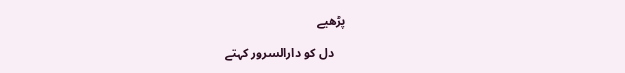پڑھیے

    دل کو دارالسرور کہتے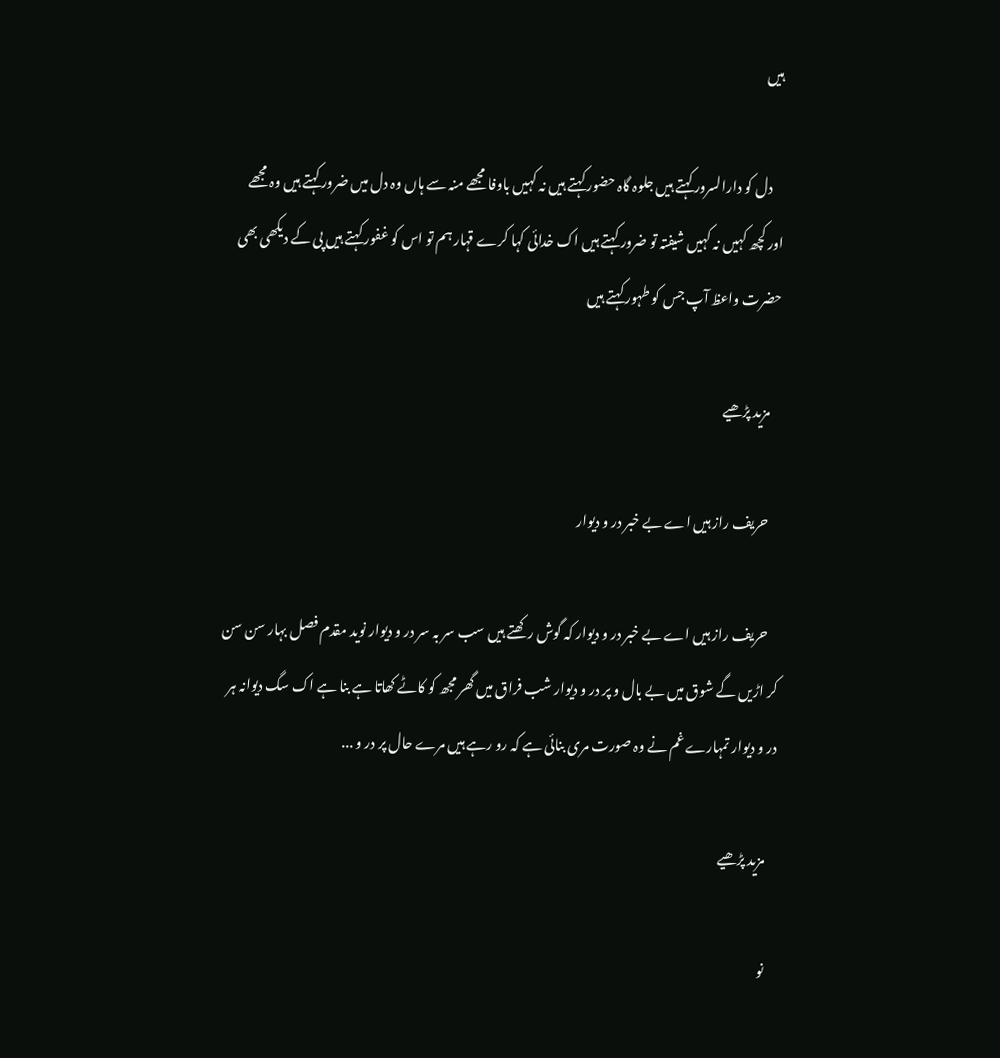ہیں

    دل کو دارالسرور کہتے ہیں جلوہ گاہ حضور کہتے ہیں نہ کہیں باوفا مجھے منہ سے ہاں وہ دل میں ضرور کہتے ہیں وہ مجھے اور کچھ کہیں نہ کہیں شیفتہ تو ضرور کہتے ہیں اک خدائی کہا کرے قہار ہم تو اس کو غفور کہتے ہیں پی کے دیکھی بھی حضرت واعظ آپ جس کو طہور کہتے ہیں

    مزید پڑھیے

    حریف راز ہیں اے بے خبر در و دیوار

    حریف راز ہیں اے بے خبر در و دیوار کہ گوش رکھتے ہیں سب سر بہ سر در و دیوار نوید مقدم فصل بہار سن سن کر اڑیں گے شوق میں بے بال و پر در و دیوار شب فراق میں گھر مجھ کو کاٹے کھاتا ہے بنا ہے اک سگ دیوانہ ہر در و دیوار تمہارے غم نے وہ صورت مری بنائی ہے کہ رو رہے ہیں مرے حال پر در و ...

    مزید پڑھیے

    نو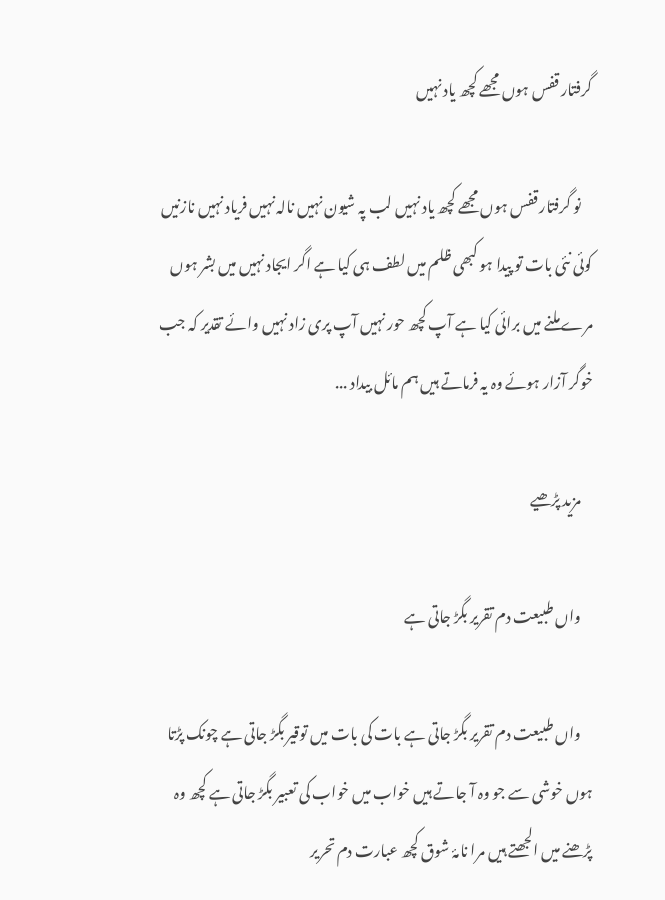گرفتار قفس ہوں مجھے کچھ یاد نہیں

    نو گرفتار قفس ہوں مجھے کچھ یاد نہیں لب پہ شیون نہیں نالہ نہیں فریاد نہیں نازنیں کوئی نئی بات تو پیدا ہو کبھی ظلم میں لطف ہی کیا ہے اگر ایجاد نہیں میں بشر ہوں مرے ملنے میں برائی کیا ہے آپ کچھ حور نہیں آپ پری زاد نہیں وائے تقدیر کہ جب خوگر آزار ہوئے وہ یہ فرماتے ہیں ہم مائل بیداد ...

    مزید پڑھیے

    واں طبیعت دم تقریر بگڑ جاتی ہے

    واں طبیعت دم تقریر بگڑ جاتی ہے بات کی بات میں توقیر بگڑ جاتی ہے چونک پڑتا ہوں خوشی سے جو وہ آ جاتے ہیں خواب میں خواب کی تعبیر بگڑ جاتی ہے کچھ وہ پڑھنے میں الجھتے ہیں مرا نامۂ شوق کچھ عبارت دم تحریر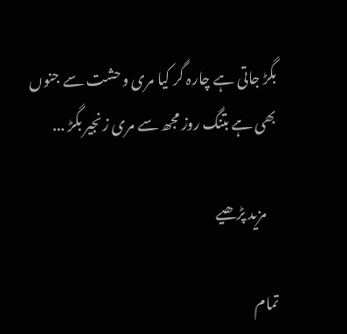بگڑ جاتی ہے چارہ گر کیا مری وحشت سے جنوں بھی ہے بتنگ روز مجھ سے مری زنجیر بگڑ ...

    مزید پڑھیے

تمام